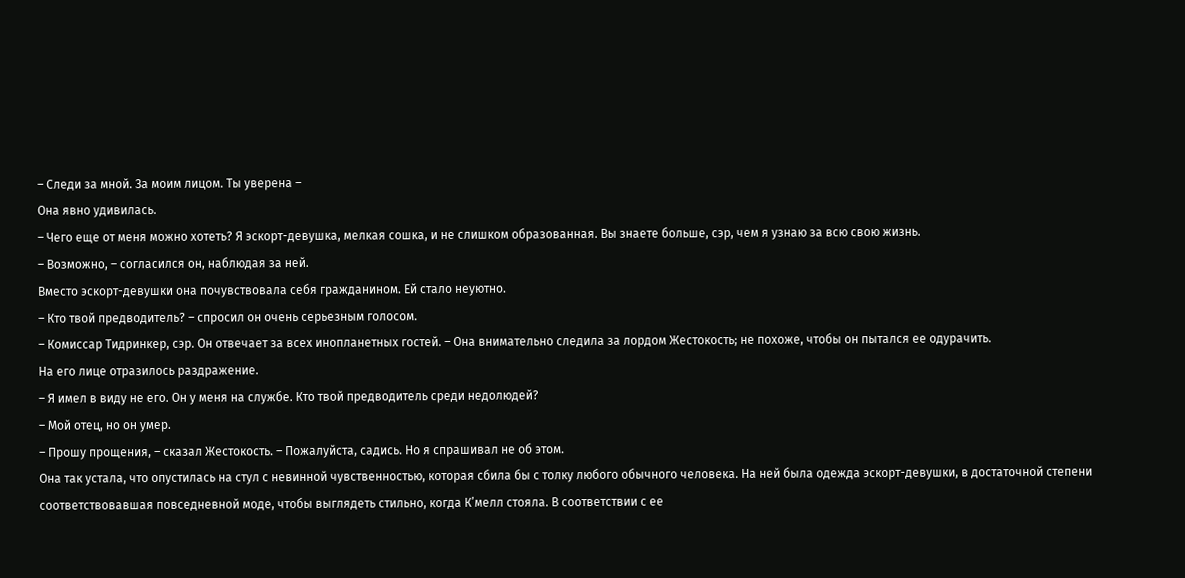– Следи за мной. За моим лицом. Ты уверена –
Она явно удивилась.
– Чего еще от меня можно хотеть? Я эскорт-девушка, мелкая сошка, и не слишком образованная. Вы знаете больше, сэр, чем я узнаю за всю свою жизнь.
– Возможно, – согласился он, наблюдая за ней.
Вместо эскорт-девушки она почувствовала себя гражданином. Ей стало неуютно.
– Кто твой предводитель? – спросил он очень серьезным голосом.
– Комиссар Тидринкер, сэр. Он отвечает за всех инопланетных гостей. – Она внимательно следила за лордом Жестокость; не похоже, чтобы он пытался ее одурачить.
На его лице отразилось раздражение.
– Я имел в виду не его. Он у меня на службе. Кто твой предводитель среди недолюдей?
– Мой отец, но он умер.
– Прошу прощения, – сказал Жестокость. – Пожалуйста, садись. Но я спрашивал не об этом.
Она так устала, что опустилась на стул с невинной чувственностью, которая сбила бы с толку любого обычного человека. На ней была одежда эскорт-девушки, в достаточной степени соответствовавшая повседневной моде, чтобы выглядеть стильно, когда К’мелл стояла. В соответствии с ее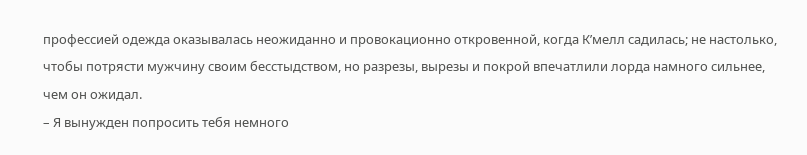профессией одежда оказывалась неожиданно и провокационно откровенной, когда К’мелл садилась; не настолько, чтобы потрясти мужчину своим бесстыдством, но разрезы, вырезы и покрой впечатлили лорда намного сильнее, чем он ожидал.
– Я вынужден попросить тебя немного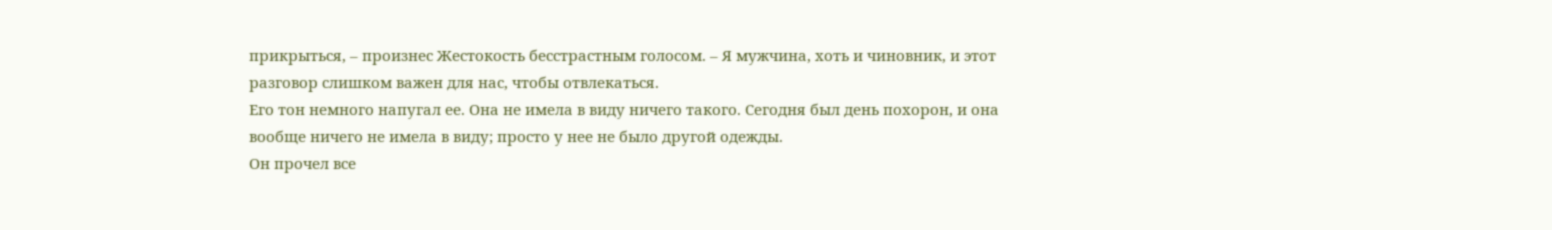прикрыться, – произнес Жестокость бесстрастным голосом. – Я мужчина, хоть и чиновник, и этот разговор слишком важен для нас, чтобы отвлекаться.
Его тон немного напугал ее. Она не имела в виду ничего такого. Сегодня был день похорон, и она вообще ничего не имела в виду; просто у нее не было другой одежды.
Он прочел все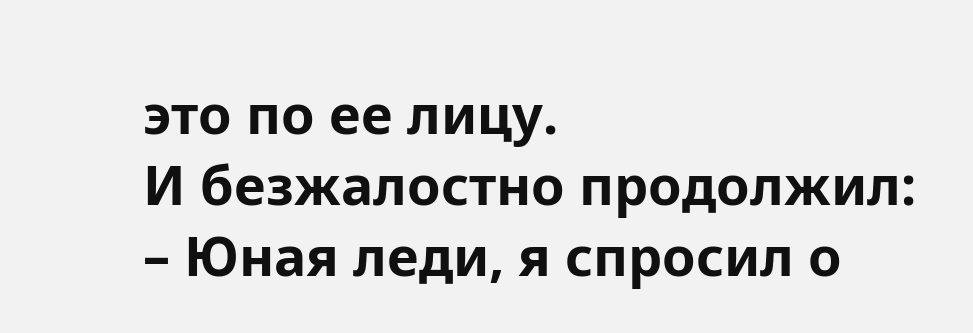это по ее лицу.
И безжалостно продолжил:
– Юная леди, я спросил о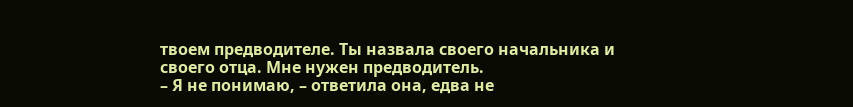твоем предводителе. Ты назвала своего начальника и своего отца. Мне нужен предводитель.
– Я не понимаю, – ответила она, едва не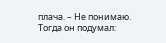плача. – Не понимаю.
Тогда он подумал: